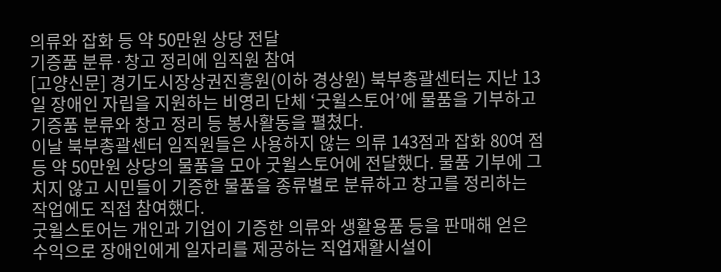의류와 잡화 등 약 50만원 상당 전달
기증품 분류·창고 정리에 임직원 참여
[고양신문] 경기도시장상권진흥원(이하 경상원) 북부총괄센터는 지난 13일 장애인 자립을 지원하는 비영리 단체 ‘굿윌스토어’에 물품을 기부하고 기증품 분류와 창고 정리 등 봉사활동을 펼쳤다.
이날 북부총괄센터 임직원들은 사용하지 않는 의류 143점과 잡화 80여 점 등 약 50만원 상당의 물품을 모아 굿윌스토어에 전달했다. 물품 기부에 그치지 않고 시민들이 기증한 물품을 종류별로 분류하고 창고를 정리하는 작업에도 직접 참여했다.
굿윌스토어는 개인과 기업이 기증한 의류와 생활용품 등을 판매해 얻은 수익으로 장애인에게 일자리를 제공하는 직업재활시설이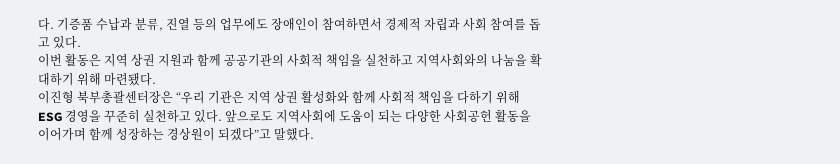다. 기증품 수납과 분류, 진열 등의 업무에도 장애인이 참여하면서 경제적 자립과 사회 참여를 돕고 있다.
이번 활동은 지역 상권 지원과 함께 공공기관의 사회적 책임을 실천하고 지역사회와의 나눔을 확대하기 위해 마련됐다.
이진형 북부총괄센터장은 “우리 기관은 지역 상권 활성화와 함께 사회적 책임을 다하기 위해 ESG 경영을 꾸준히 실천하고 있다. 앞으로도 지역사회에 도움이 되는 다양한 사회공헌 활동을 이어가며 함께 성장하는 경상원이 되겠다”고 말했다.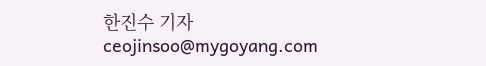한진수 기자
ceojinsoo@mygoyang.com